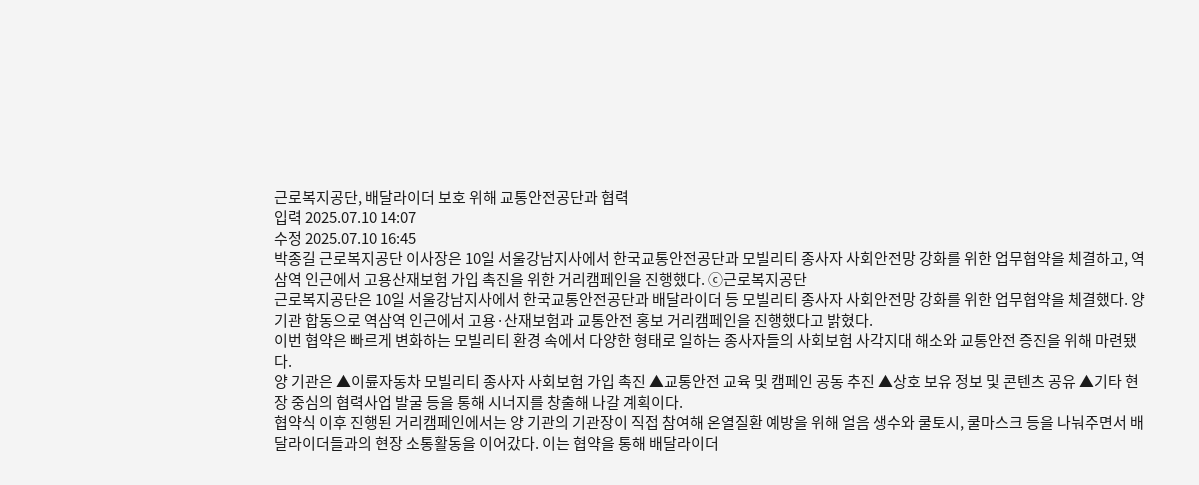근로복지공단, 배달라이더 보호 위해 교통안전공단과 협력
입력 2025.07.10 14:07
수정 2025.07.10 16:45
박종길 근로복지공단 이사장은 10일 서울강남지사에서 한국교통안전공단과 모빌리티 종사자 사회안전망 강화를 위한 업무협약을 체결하고, 역삼역 인근에서 고용산재보험 가입 촉진을 위한 거리캠페인을 진행했다. ⓒ근로복지공단
근로복지공단은 10일 서울강남지사에서 한국교통안전공단과 배달라이더 등 모빌리티 종사자 사회안전망 강화를 위한 업무협약을 체결했다. 양 기관 합동으로 역삼역 인근에서 고용·산재보험과 교통안전 홍보 거리캠페인을 진행했다고 밝혔다.
이번 협약은 빠르게 변화하는 모빌리티 환경 속에서 다양한 형태로 일하는 종사자들의 사회보험 사각지대 해소와 교통안전 증진을 위해 마련됐다.
양 기관은 ▲이륜자동차 모빌리티 종사자 사회보험 가입 촉진 ▲교통안전 교육 및 캠페인 공동 추진 ▲상호 보유 정보 및 콘텐츠 공유 ▲기타 현장 중심의 협력사업 발굴 등을 통해 시너지를 창출해 나갈 계획이다.
협약식 이후 진행된 거리캠페인에서는 양 기관의 기관장이 직접 참여해 온열질환 예방을 위해 얼음 생수와 쿨토시, 쿨마스크 등을 나눠주면서 배달라이더들과의 현장 소통활동을 이어갔다. 이는 협약을 통해 배달라이더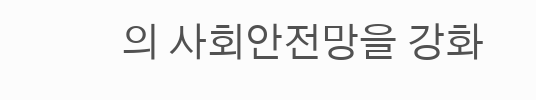의 사회안전망을 강화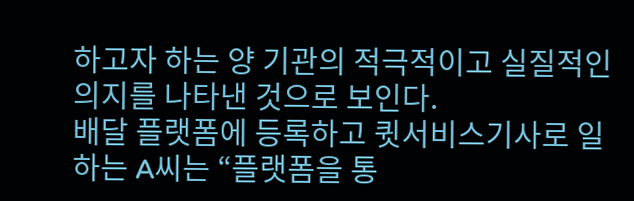하고자 하는 양 기관의 적극적이고 실질적인 의지를 나타낸 것으로 보인다.
배달 플랫폼에 등록하고 큇서비스기사로 일하는 A씨는 “플랫폼을 통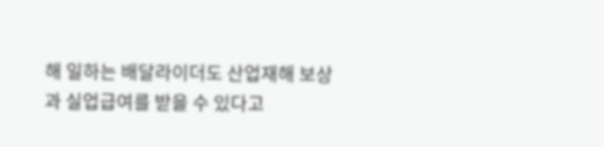해 일하는 배달라이더도 산업재해 보상과 실업급여를 받을 수 있다고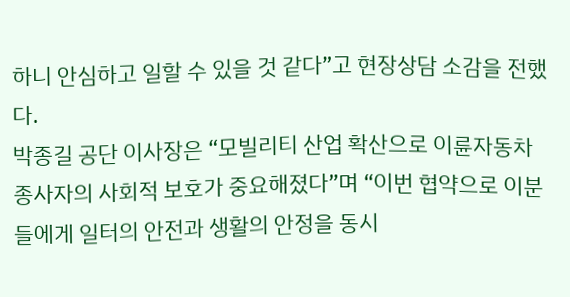하니 안심하고 일할 수 있을 것 같다”고 현장상담 소감을 전했다.
박종길 공단 이사장은 “모빌리티 산업 확산으로 이륜자동차 종사자의 사회적 보호가 중요해졌다”며 “이번 협약으로 이분들에게 일터의 안전과 생활의 안정을 동시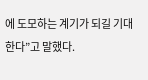에 도모하는 계기가 되길 기대한다”고 말했다.